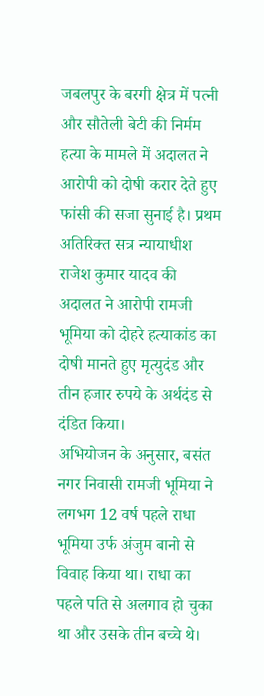जबलपुर के बरगी क्षेत्र में पत्नी और सौतेली बेटी की निर्मम हत्या के मामले में अदालत ने आरोपी को दोषी करार देते हुए फांसी की सजा सुनाई है। प्रथम अतिरिक्त सत्र न्यायाधीश राजेश कुमार यादव की अदालत ने आरोपी रामजी भूमिया को दोहरे हत्याकांड का दोषी मानते हुए मृत्युदंड और तीन हजार रुपये के अर्थदंड से दंडित किया।
अभियोजन के अनुसार, बसंत नगर निवासी रामजी भूमिया ने लगभग 12 वर्ष पहले राधा भूमिया उर्फ अंजुम बानो से विवाह किया था। राधा का पहले पति से अलगाव हो चुका था और उसके तीन बच्चे थे।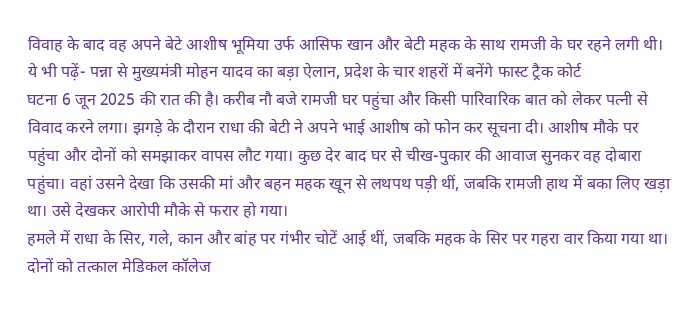विवाह के बाद वह अपने बेटे आशीष भूमिया उर्फ आसिफ खान और बेटी महक के साथ रामजी के घर रहने लगी थी।
ये भी पढ़ें- पन्ना से मुख्यमंत्री मोहन यादव का बड़ा ऐलान, प्रदेश के चार शहरों में बनेंगे फास्ट ट्रैक कोर्ट
घटना 6 जून 2025 की रात की है। करीब नौ बजे रामजी घर पहुंचा और किसी पारिवारिक बात को लेकर पत्नी से विवाद करने लगा। झगड़े के दौरान राधा की बेटी ने अपने भाई आशीष को फोन कर सूचना दी। आशीष मौके पर पहुंचा और दोनों को समझाकर वापस लौट गया। कुछ देर बाद घर से चीख-पुकार की आवाज सुनकर वह दोबारा पहुंचा। वहां उसने देखा कि उसकी मां और बहन महक खून से लथपथ पड़ी थीं, जबकि रामजी हाथ में बका लिए खड़ा था। उसे देखकर आरोपी मौके से फरार हो गया।
हमले में राधा के सिर, गले, कान और बांह पर गंभीर चोटें आई थीं, जबकि महक के सिर पर गहरा वार किया गया था। दोनों को तत्काल मेडिकल कॉलेज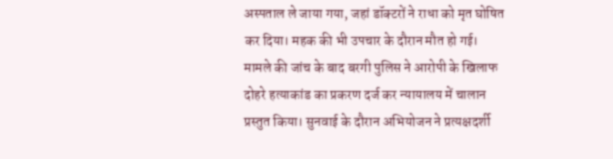अस्पताल ले जाया गया, जहां डॉक्टरों ने राधा को मृत घोषित कर दिया। महक की भी उपचार के दौरान मौत हो गई।
मामले की जांच के बाद बरगी पुलिस ने आरोपी के खिलाफ दोहरे हत्याकांड का प्रकरण दर्ज कर न्यायालय में चालान प्रस्तुत किया। सुनवाई के दौरान अभियोजन ने प्रत्यक्षदर्शी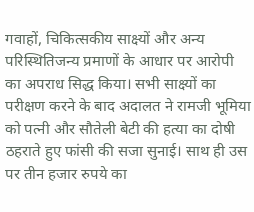गवाहों, चिकित्सकीय साक्ष्यों और अन्य परिस्थितिजन्य प्रमाणों के आधार पर आरोपी का अपराध सिद्ध किया। सभी साक्ष्यों का परीक्षण करने के बाद अदालत ने रामजी भूमिया को पत्नी और सौतेली बेटी की हत्या का दोषी ठहराते हुए फांसी की सजा सुनाई। साथ ही उस पर तीन हजार रुपये का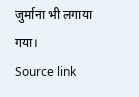जुर्माना भी लगाया गया।
Source link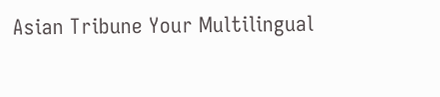Asian Tribune Your Multilingual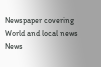Newspaper covering World and local news News